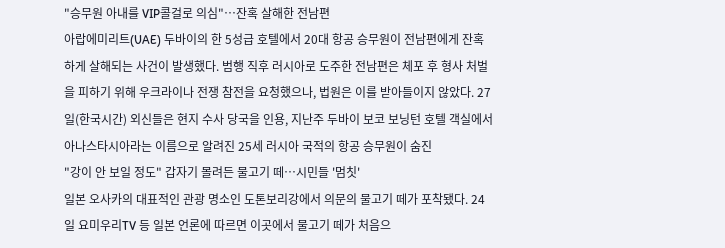"승무원 아내를 VIP콜걸로 의심"…잔혹 살해한 전남편
아랍에미리트(UAE) 두바이의 한 5성급 호텔에서 20대 항공 승무원이 전남편에게 잔혹하게 살해되는 사건이 발생했다. 범행 직후 러시아로 도주한 전남편은 체포 후 형사 처벌을 피하기 위해 우크라이나 전쟁 참전을 요청했으나, 법원은 이를 받아들이지 않았다. 27일(한국시간) 외신들은 현지 수사 당국을 인용, 지난주 두바이 보코 보닝턴 호텔 객실에서 아나스타시아라는 이름으로 알려진 25세 러시아 국적의 항공 승무원이 숨진
"강이 안 보일 정도" 갑자기 몰려든 물고기 떼…시민들 '멈칫'
일본 오사카의 대표적인 관광 명소인 도톤보리강에서 의문의 물고기 떼가 포착됐다. 24일 요미우리TV 등 일본 언론에 따르면 이곳에서 물고기 떼가 처음으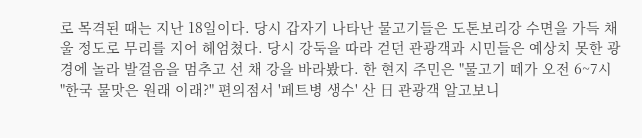로 목격된 때는 지난 18일이다. 당시 갑자기 나타난 물고기들은 도톤보리강 수면을 가득 채울 정도로 무리를 지어 헤엄쳤다. 당시 강둑을 따라 걷던 관광객과 시민들은 예상치 못한 광경에 놀라 발걸음을 멈추고 선 채 강을 바라봤다. 한 현지 주민은 "물고기 떼가 오전 6~7시
"한국 물맛은 원래 이래?" 편의점서 '페트병 생수' 산 日 관광객 알고보니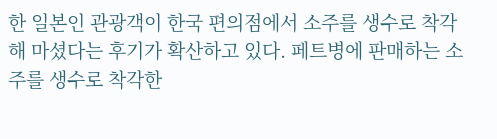한 일본인 관광객이 한국 편의점에서 소주를 생수로 착각해 마셨다는 후기가 확산하고 있다. 페트병에 판매하는 소주를 생수로 착각한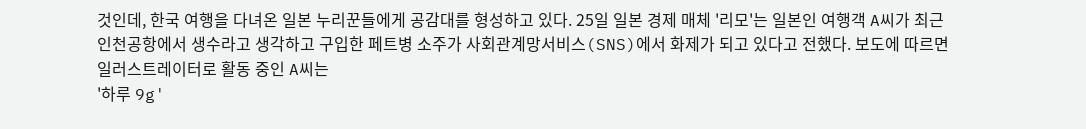것인데, 한국 여행을 다녀온 일본 누리꾼들에게 공감대를 형성하고 있다. 25일 일본 경제 매체 '리모'는 일본인 여행객 A씨가 최근 인천공항에서 생수라고 생각하고 구입한 페트병 소주가 사회관계망서비스(SNS)에서 화제가 되고 있다고 전했다. 보도에 따르면 일러스트레이터로 활동 중인 A씨는
'하루 9g'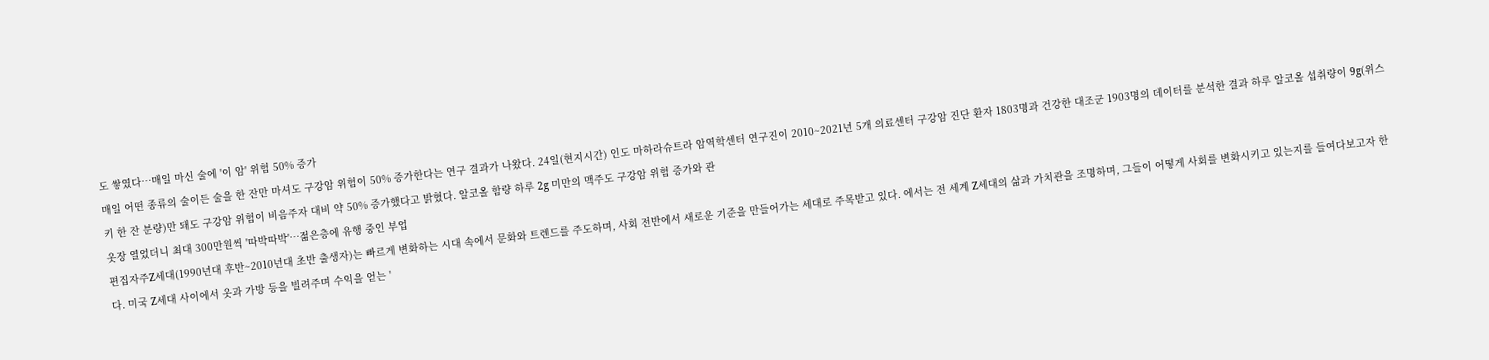도 쌓였다…매일 마신 술에 '이 암' 위험 50% 증가
매일 어떤 종류의 술이든 술을 한 잔만 마셔도 구강암 위험이 50% 증가한다는 연구 결과가 나왔다. 24일(현지시간) 인도 마하라슈트라 암역학센터 연구진이 2010~2021년 5개 의료센터 구강암 진단 환자 1803명과 건강한 대조군 1903명의 데이터를 분석한 결과 하루 알코올 섭취량이 9g(위스키 한 잔 분량)만 돼도 구강암 위험이 비음주자 대비 약 50% 증가했다고 밝혔다. 알코올 함량 하루 2g 미만의 맥주도 구강암 위험 증가와 관
옷장 열었더니 최대 300만원씩 '따박따박'…젊은층에 유행 중인 부업
편집자주Z세대(1990년대 후반~2010년대 초반 출생자)는 빠르게 변화하는 시대 속에서 문화와 트렌드를 주도하며, 사회 전반에서 새로운 기준을 만들어가는 세대로 주목받고 있다. 에서는 전 세계 Z세대의 삶과 가치관을 조명하며, 그들이 어떻게 사회를 변화시키고 있는지를 들여다보고자 한다. 미국 Z세대 사이에서 옷과 가방 등을 빌려주며 수익을 얻는 '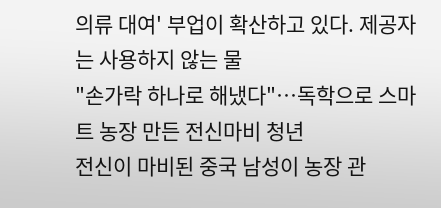의류 대여' 부업이 확산하고 있다. 제공자는 사용하지 않는 물
"손가락 하나로 해냈다"…독학으로 스마트 농장 만든 전신마비 청년
전신이 마비된 중국 남성이 농장 관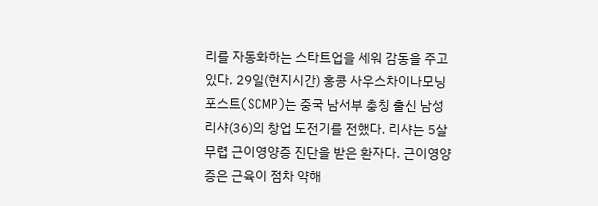리를 자동화하는 스타트업을 세워 감동을 주고 있다. 29일(현지시간) 홍콩 사우스차이나모닝포스트(SCMP)는 중국 남서부 충칭 출신 남성 리샤(36)의 창업 도전기를 전했다. 리샤는 5살 무렵 근이영양증 진단을 받은 환자다. 근이영양증은 근육이 점차 약해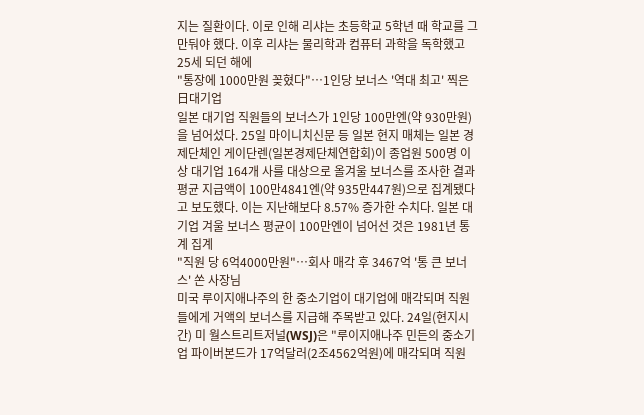지는 질환이다. 이로 인해 리샤는 초등학교 5학년 때 학교를 그만둬야 했다. 이후 리샤는 물리학과 컴퓨터 과학을 독학했고 25세 되던 해에
"통장에 1000만원 꽂혔다"…1인당 보너스 '역대 최고' 찍은 日대기업
일본 대기업 직원들의 보너스가 1인당 100만엔(약 930만원)을 넘어섰다. 25일 마이니치신문 등 일본 현지 매체는 일본 경제단체인 게이단렌(일본경제단체연합회)이 종업원 500명 이상 대기업 164개 사를 대상으로 올겨울 보너스를 조사한 결과 평균 지급액이 100만4841엔(약 935만447원)으로 집계됐다고 보도했다. 이는 지난해보다 8.57% 증가한 수치다. 일본 대기업 겨울 보너스 평균이 100만엔이 넘어선 것은 1981년 통계 집계
"직원 당 6억4000만원"…회사 매각 후 3467억 '통 큰 보너스' 쏜 사장님
미국 루이지애나주의 한 중소기업이 대기업에 매각되며 직원들에게 거액의 보너스를 지급해 주목받고 있다. 24일(현지시간) 미 월스트리트저널(WSJ)은 "루이지애나주 민든의 중소기업 파이버본드가 17억달러(2조4562억원)에 매각되며 직원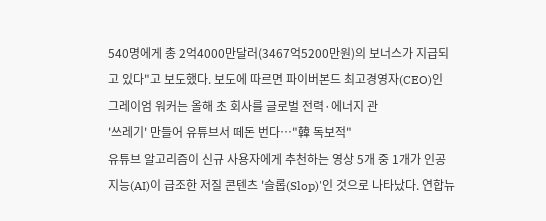540명에게 총 2억4000만달러(3467억5200만원)의 보너스가 지급되고 있다"고 보도했다. 보도에 따르면 파이버본드 최고경영자(CEO)인 그레이엄 워커는 올해 초 회사를 글로벌 전력·에너지 관
'쓰레기' 만들어 유튜브서 떼돈 번다…"韓 독보적"
유튜브 알고리즘이 신규 사용자에게 추천하는 영상 5개 중 1개가 인공지능(AI)이 급조한 저질 콘텐츠 '슬롭(Slop)'인 것으로 나타났다. 연합뉴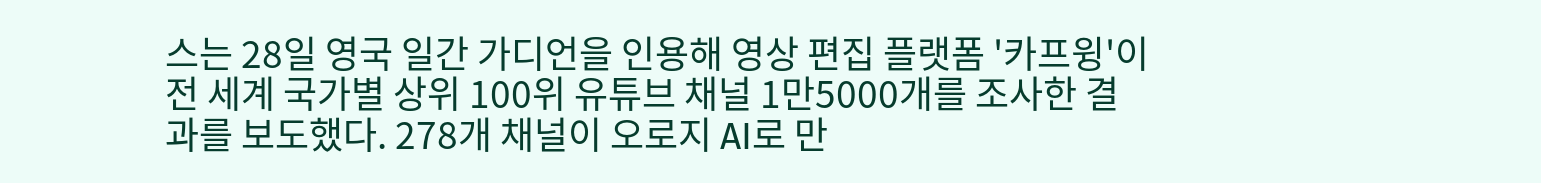스는 28일 영국 일간 가디언을 인용해 영상 편집 플랫폼 '카프윙'이 전 세계 국가별 상위 100위 유튜브 채널 1만5000개를 조사한 결과를 보도했다. 278개 채널이 오로지 AI로 만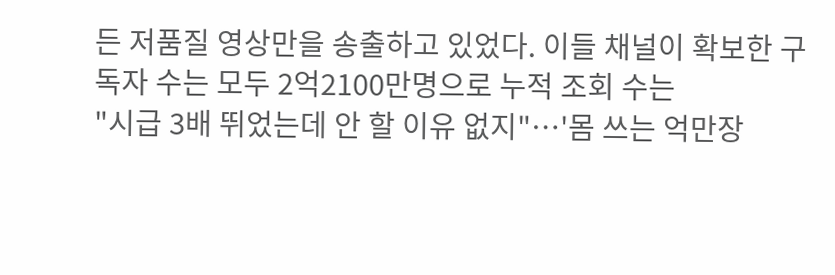든 저품질 영상만을 송출하고 있었다. 이들 채널이 확보한 구독자 수는 모두 2억2100만명으로 누적 조회 수는
"시급 3배 뛰었는데 안 할 이유 없지"…'몸 쓰는 억만장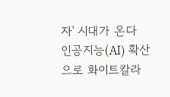자' 시대가 온다
인공지능(AI) 확산으로 화이트칼라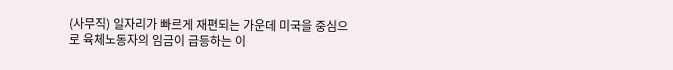(사무직) 일자리가 빠르게 재편되는 가운데 미국을 중심으로 육체노동자의 임금이 급등하는 이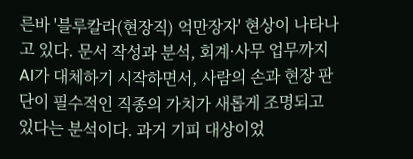른바 '블루칼라(현장직) 억만장자' 현상이 나타나고 있다. 문서 작성과 분석, 회계·사무 업무까지 AI가 대체하기 시작하면서, 사람의 손과 현장 판단이 필수적인 직종의 가치가 새롭게 조명되고 있다는 분석이다. 과거 기피 대상이었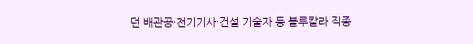던 배관공·전기기사·건설 기술자 등 블루칼라 직종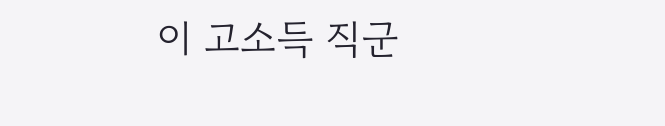이 고소득 직군